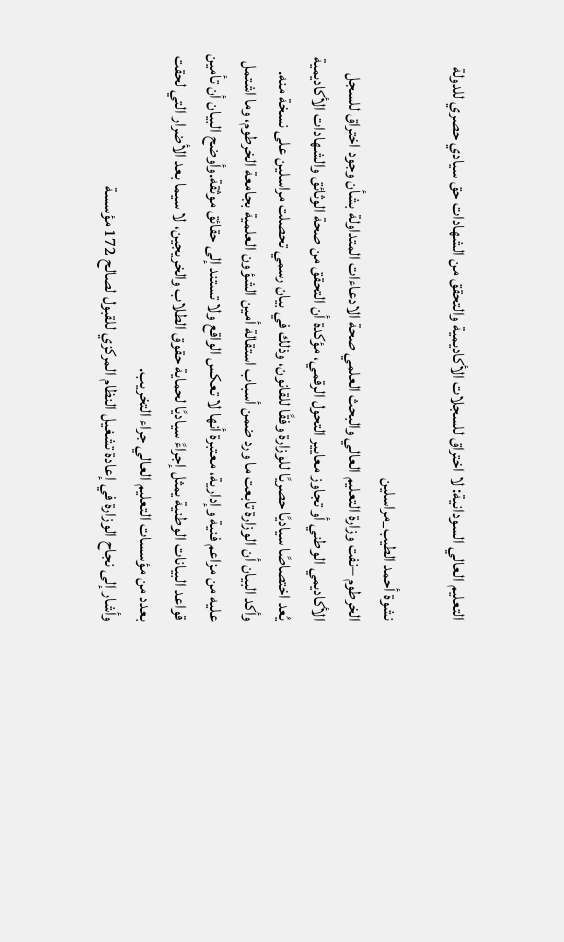التعليم العالي السودانية: لا اختراق للسجلات الأكاديمية والتحقق من الشهادات حق سيادي حصري للدولة

نشوة أحمد الطيب_مراسلين
الخرطوم –نفت وزارة التعليم العالي والبحث العلمي صحة الادعاءات المتداولة بشأن وجود اختراق للسجل الأكاديمي الوطني أو تجاوز معايير التحول الرقمي، مؤكدة أن التحقق من صحة الوثائق والشهادات الأكاديمية يُعد اختصاصًا سياديًا حصريًا للوزارة وفقًا للقانون، وذلك في بيان رسمي تحصلت مراسلين على نسخة منه.
وأكد البيان أن الوزارة تابعت ما ورد ضمن أسباب استقالة أمين الشؤون العلمية بجامعة الخرطوم، وما اشتمل عليه من مزاعم فنية وإدارية، معتبرة أنها لا تعكس الواقع ولا تستند إلى حقائق موثقة.وأوضح البيان أن تأمين قواعد البيانات الوطنية يمثل إجراءً سياديًا لحماية حقوق الطلاب والخريجين، لا سيما بعد الأضرار التي لحقت بعدد من مؤسسات التعليم العالي جراء التخريب.
وأشار إلى نجاح الوزارة في إعادة تشغيل النظام المركزي للقبول لصالح 172 مؤسسة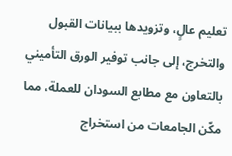تعليم عالٍ، وتزويدها ببيانات القبول والتخرج، إلى جانب توفير الورق التأميني بالتعاون مع مطابع السودان للعملة، مما مكّن الجامعات من استخراج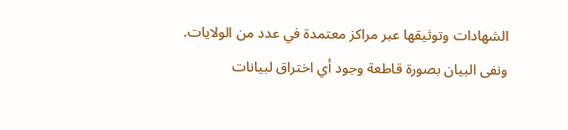الشهادات وتوثيقها عبر مراكز معتمدة في عدد من الولايات.
ونفى البيان بصورة قاطعة وجود أي اختراق لبيانات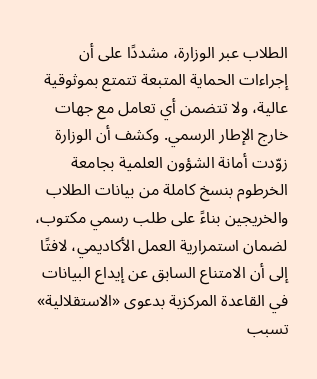الطلاب عبر الوزارة، مشددًا على أن إجراءات الحماية المتبعة تتمتع بموثوقية عالية، ولا تتضمن أي تعامل مع جهات خارج الإطار الرسمي. وكشف أن الوزارة زوّدت أمانة الشؤون العلمية بجامعة الخرطوم بنسخ كاملة من بيانات الطلاب والخريجين بناءً على طلب رسمي مكتوب، لضمان استمرارية العمل الأكاديمي، لافتًا إلى أن الامتناع السابق عن إيداع البيانات في القاعدة المركزية بدعوى «الاستقلالية» تسبب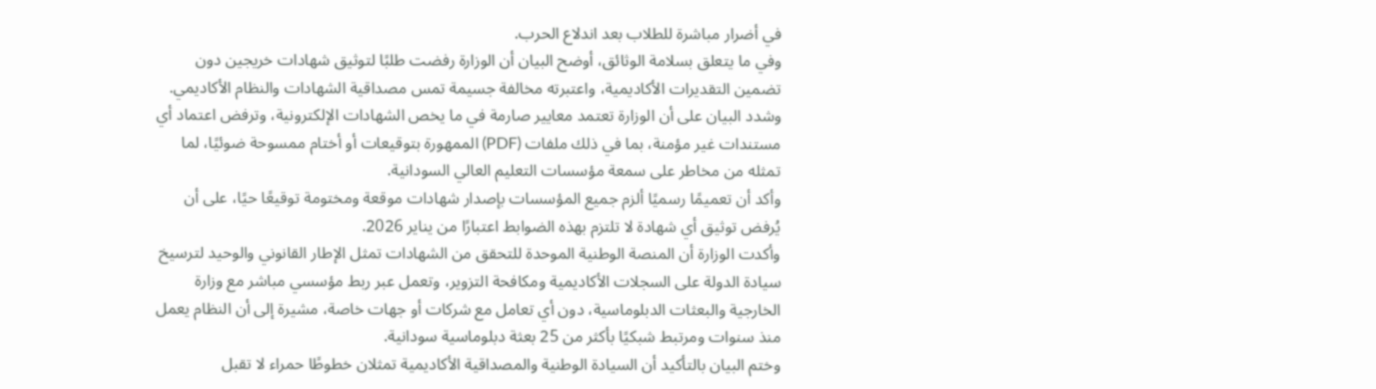في أضرار مباشرة للطلاب بعد اندلاع الحرب.
وفي ما يتعلق بسلامة الوثائق، أوضح البيان أن الوزارة رفضت طلبًا لتوثيق شهادات خريجين دون تضمين التقديرات الأكاديمية، واعتبرته مخالفة جسيمة تمس مصداقية الشهادات والنظام الأكاديمي.
وشدد البيان على أن الوزارة تعتمد معايير صارمة في ما يخص الشهادات الإلكترونية، وترفض اعتماد أي مستندات غير مؤمنة، بما في ذلك ملفات (PDF) الممهورة بتوقيعات أو أختام ممسوحة ضوئيًا، لما تمثله من مخاطر على سمعة مؤسسات التعليم العالي السودانية.
وأكد أن تعميمًا رسميًا ألزم جميع المؤسسات بإصدار شهادات موقعة ومختومة توقيعًا حيًا، على أن يُرفض توثيق أي شهادة لا تلتزم بهذه الضوابط اعتبارًا من يناير 2026.
وأكدت الوزارة أن المنصة الوطنية الموحدة للتحقق من الشهادات تمثل الإطار القانوني والوحيد لترسيخ سيادة الدولة على السجلات الأكاديمية ومكافحة التزوير، وتعمل عبر ربط مؤسسي مباشر مع وزارة الخارجية والبعثات الدبلوماسية، دون أي تعامل مع شركات أو جهات خاصة، مشيرة إلى أن النظام يعمل منذ سنوات ومرتبط شبكيًا بأكثر من 25 بعثة دبلوماسية سودانية.
وختم البيان بالتأكيد أن السيادة الوطنية والمصداقية الأكاديمية تمثلان خطوطًا حمراء لا تقبل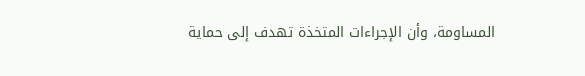المساومة، وأن الإجراءات المتخذة تهدف إلى حماية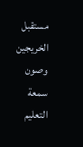مستقبل الخريجين وصون سمعة التعليم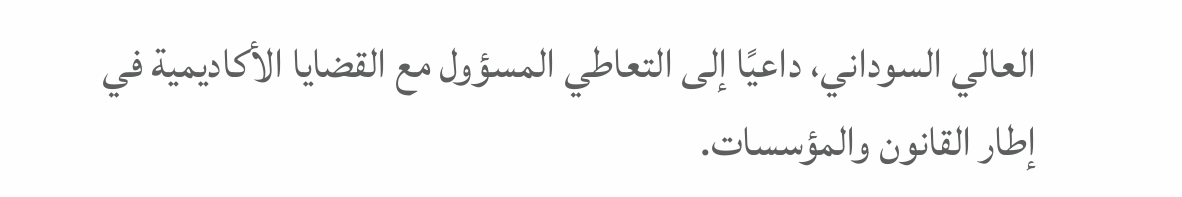العالي السوداني، داعيًا إلى التعاطي المسؤول مع القضايا الأكاديمية في إطار القانون والمؤسسات.